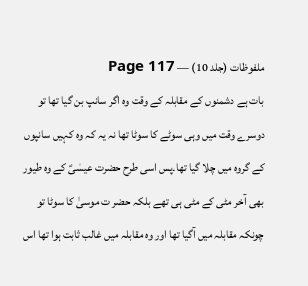ملفوظات (جلد 10) — Page 117
بات ہے دشمنوں کے مقابلہ کے وقت وہ اگر سانپ بن گیا تھا تو دوسرے وقت میں وہی سوٹے کا سوٹا تھا نہ یہ کہ وہ کہیں سانپوں کے گروہ میں چلا گیا تھا۔پس اسی طرح حضرت عیسٰیؑ کے وہ طیور بھی آخر مٹی کے مٹی ہی تھے بلکہ حضر ت موسیٰ کا سوٹا تو چونکہ مقابلہ میں آگیا تھا اور وہ مقابلہ میں غالب ثابت ہوا تھا اس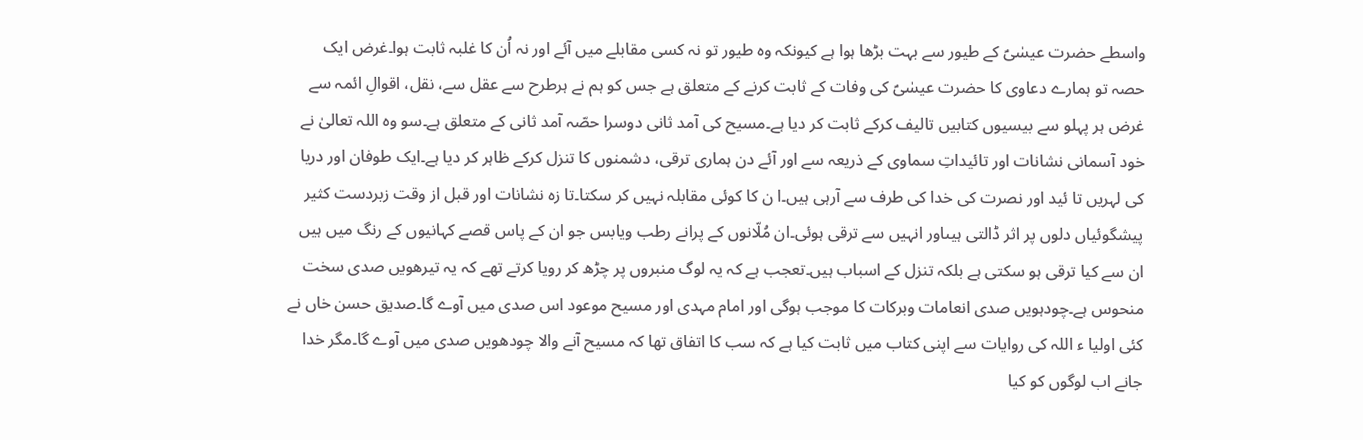واسطے حضرت عیسٰیؑ کے طیور سے بہت بڑھا ہوا ہے کیونکہ وہ طیور تو نہ کسی مقابلے میں آئے اور نہ اُن کا غلبہ ثابت ہوا۔غرض ایک حصہ تو ہمارے دعاوی کا حضرت عیسٰیؑ کی وفات کے ثابت کرنے کے متعلق ہے جس کو ہم نے ہرطرح سے عقل سے، نقل، اقوالِ ائمہ سے غرض ہر پہلو سے بیسیوں کتابیں تالیف کرکے ثابت کر دیا ہے۔مسیح کی آمد ثانی دوسرا حصّہ آمد ثانی کے متعلق ہے۔سو وہ اللہ تعالیٰ نے خود آسمانی نشانات اور تائیداتِ سماوی کے ذریعہ سے اور آئے دن ہماری ترقی، دشمنوں کا تنزل کرکے ظاہر کر دیا ہے۔ایک طوفان اور دریا کی لہریں تا ئید اور نصرت کی خدا کی طرف سے آرہی ہیں۔ا ن کا کوئی مقابلہ نہیں کر سکتا۔تا زہ نشانات اور قبل از وقت زبردست کثیر پیشگوئیاں دلوں پر اثر ڈالتی ہیںاور انہیں سے ترقی ہوئی۔ان مُلّانوں کے پرانے رطب ویابس جو ان کے پاس قصے کہانیوں کے رنگ میں ہیں ان سے کیا ترقی ہو سکتی ہے بلکہ تنزل کے اسباب ہیں۔تعجب ہے کہ یہ لوگ منبروں پر چڑھ کر رویا کرتے تھے کہ یہ تیرھویں صدی سخت منحوس ہے۔چودہویں صدی انعامات وبرکات کا موجب ہوگی اور امام مہدی اور مسیح موعود اس صدی میں آوے گا۔صدیق حسن خاں نے کئی اولیا ء اللہ کی روایات سے اپنی کتاب میں ثابت کیا ہے کہ سب کا اتفاق تھا کہ مسیح آنے والا چودھویں صدی میں آوے گا۔مگر خدا جانے اب لوگوں کو کیا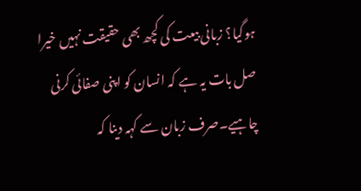ہوگیا؟ زبانی بیعت کی کچھ بھی حقیقت نہیں خیرا صل بات یہ ہے کہ انسان کو اپنی صفائی کرنی چاہیے۔صرف زبان سے کہہ دینا کہ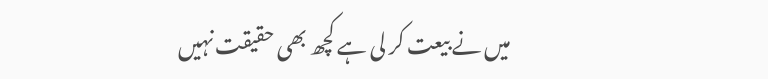میں نے بیعت کر لی ہے کچھ بھی حقیقت نہیں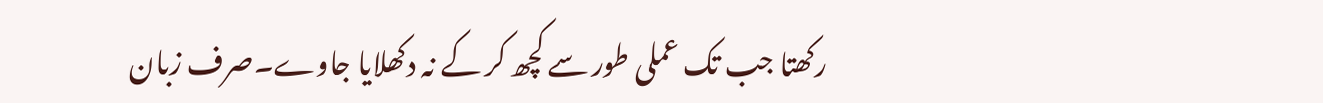رکھتا جب تک عملی طور سے کچھ کر کے نہ دکھلایا جاوے۔صرف زبان